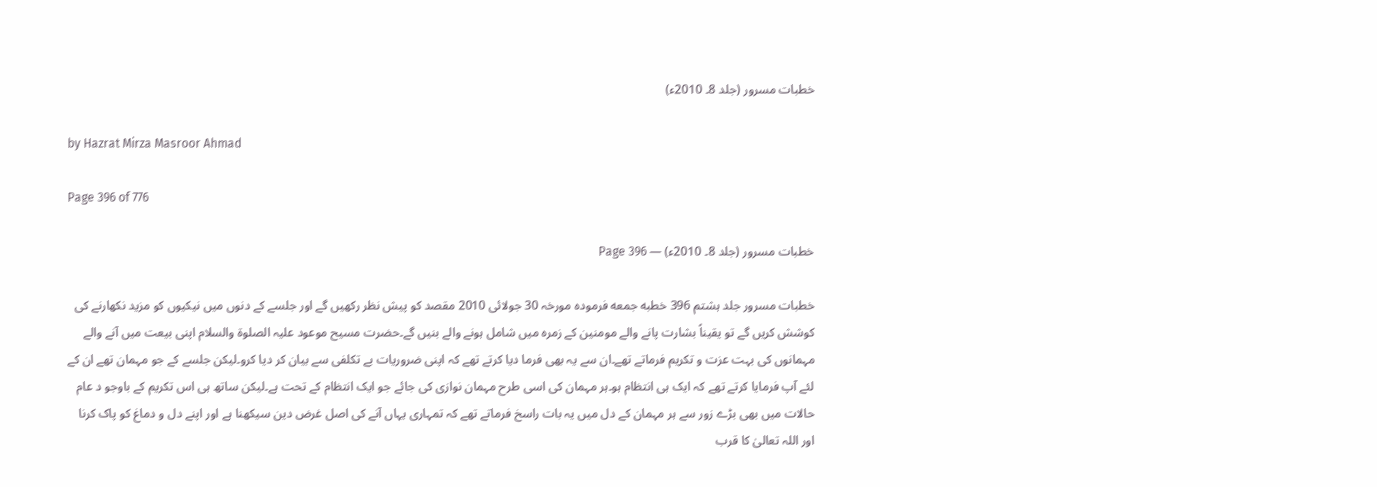خطبات مسرور (جلد 8۔ 2010ء)

by Hazrat Mirza Masroor Ahmad

Page 396 of 776

خطبات مسرور (جلد 8۔ 2010ء) — Page 396

خطبات مسرور جلد ہشتم 396 خطبه جمعه فرمودہ مورخہ 30 جولائی 2010 مقصد کو پیش نظر رکھیں گے اور جلسے کے دنوں میں نیکیوں کو مزید نکھارنے کی کوشش کریں گے تو یقیناً بشارت پانے والے مومنین کے زمرہ میں شامل ہونے والے بنیں گے۔حضرت مسیح موعود علیہ الصلوۃ والسلام اپنی بیعت میں آنے والے مہمانوں کی بہت عزت و تکریم فرماتے تھے۔ان سے یہ بھی فرما دیا کرتے تھے کہ اپنی ضروریات بے تکلفی سے بیان کر دیا کرو۔لیکن جلسے کے جو مہمان تھے ان کے لئے آپ فرمایا کرتے تھے کہ ایک ہی انتظام ہو۔ہر مہمان کی اسی طرح مہمان نوازی کی جائے جو ایک انتظام کے تحت ہے۔لیکن ساتھ ہی اس تکریم کے باوجو د عام حالات میں بھی بڑے زور سے ہر مہمان کے دل میں یہ بات راسخ فرماتے تھے کہ تمہاری یہاں آنے کی اصل غرض دین سیکھنا ہے اور اپنے دل و دماغ کو پاک کرنا اور اللہ تعالیٰ کا قرب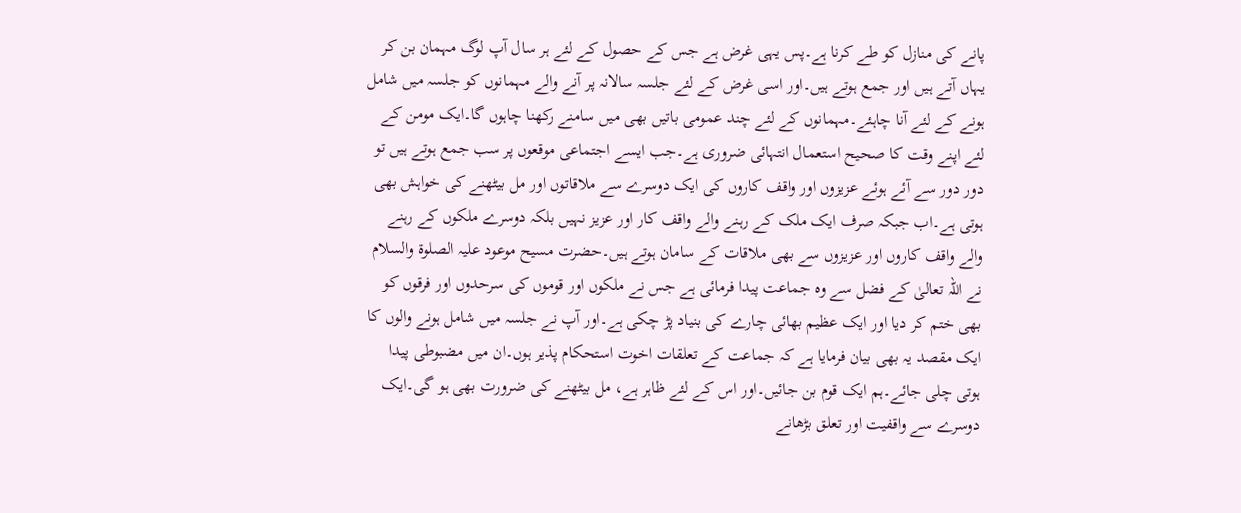پانے کی منازل کو طے کرنا ہے۔پس یہی غرض ہے جس کے حصول کے لئے ہر سال آپ لوگ مہمان بن کر یہاں آتے ہیں اور جمع ہوتے ہیں۔اور اسی غرض کے لئے جلسہ سالانہ پر آنے والے مہمانوں کو جلسہ میں شامل ہونے کے لئے آنا چاہئے۔مہمانوں کے لئے چند عمومی باتیں بھی میں سامنے رکھنا چاہوں گا۔ایک مومن کے لئے اپنے وقت کا صحیح استعمال انتہائی ضروری ہے۔جب ایسے اجتماعی موقعوں پر سب جمع ہوتے ہیں تو دور دور سے آئے ہوئے عزیزوں اور واقف کاروں کی ایک دوسرے سے ملاقاتوں اور مل بیٹھنے کی خواہش بھی ہوتی ہے۔اب جبکہ صرف ایک ملک کے رہنے والے واقف کار اور عزیز نہیں بلکہ دوسرے ملکوں کے رہنے والے واقف کاروں اور عزیزوں سے بھی ملاقات کے سامان ہوتے ہیں۔حضرت مسیح موعود علیہ الصلوۃ والسلام نے اللہ تعالیٰ کے فضل سے وہ جماعت پیدا فرمائی ہے جس نے ملکوں اور قوموں کی سرحدوں اور فرقوں کو بھی ختم کر دیا اور ایک عظیم بھائی چارے کی بنیاد پڑ چکی ہے۔اور آپ نے جلسہ میں شامل ہونے والوں کا ایک مقصد یہ بھی بیان فرمایا ہے کہ جماعت کے تعلقات اخوت استحکام پذیر ہوں۔ان میں مضبوطی پیدا ہوتی چلی جائے۔ہم ایک قوم بن جائیں۔اور اس کے لئے ظاہر ہے، مل بیٹھنے کی ضرورت بھی ہو گی۔ایک دوسرے سے واقفیت اور تعلق بڑھانے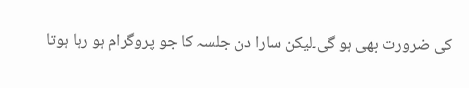کی ضرورت بھی ہو گی۔لیکن سارا دن جلسہ کا جو پروگرام ہو رہا ہوتا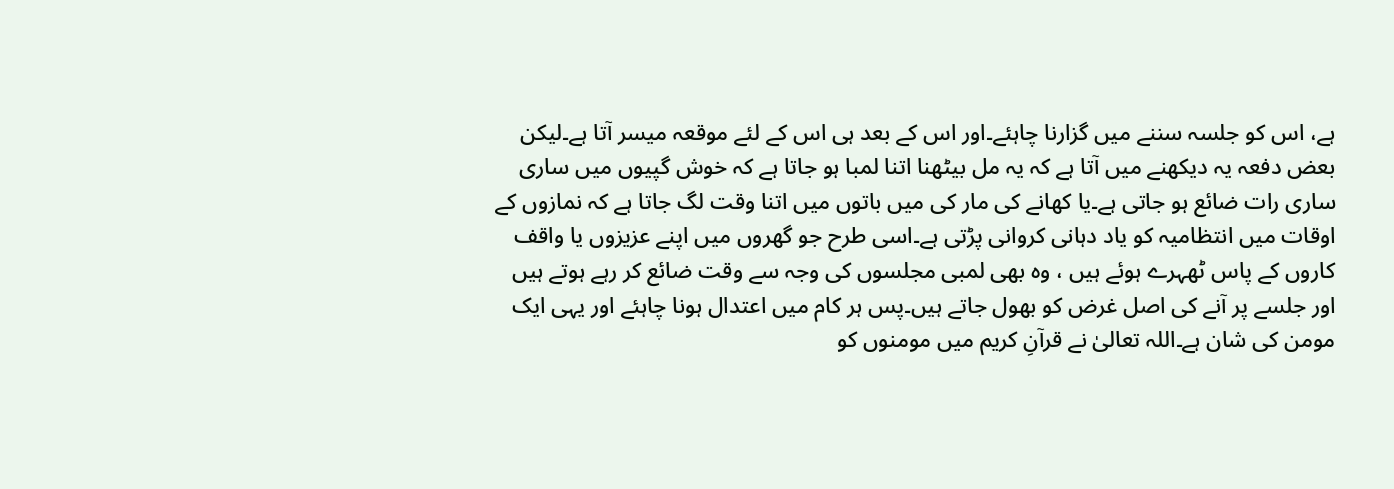ہے، اس کو جلسہ سننے میں گزارنا چاہئے۔اور اس کے بعد ہی اس کے لئے موقعہ میسر آتا ہے۔لیکن بعض دفعہ یہ دیکھنے میں آتا ہے کہ یہ مل بیٹھنا اتنا لمبا ہو جاتا ہے کہ خوش گپیوں میں ساری ساری رات ضائع ہو جاتی ہے۔یا کھانے کی مار کی میں باتوں میں اتنا وقت لگ جاتا ہے کہ نمازوں کے اوقات میں انتظامیہ کو یاد دہانی کروانی پڑتی ہے۔اسی طرح جو گھروں میں اپنے عزیزوں یا واقف کاروں کے پاس ٹھہرے ہوئے ہیں ، وہ بھی لمبی مجلسوں کی وجہ سے وقت ضائع کر رہے ہوتے ہیں اور جلسے پر آنے کی اصل غرض کو بھول جاتے ہیں۔پس ہر کام میں اعتدال ہونا چاہئے اور یہی ایک مومن کی شان ہے۔اللہ تعالیٰ نے قرآنِ کریم میں مومنوں کو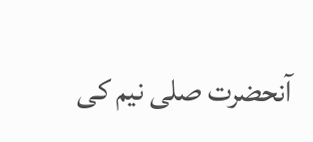آنحضرت صلی نیم کی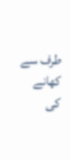طرف سے کھانے کی